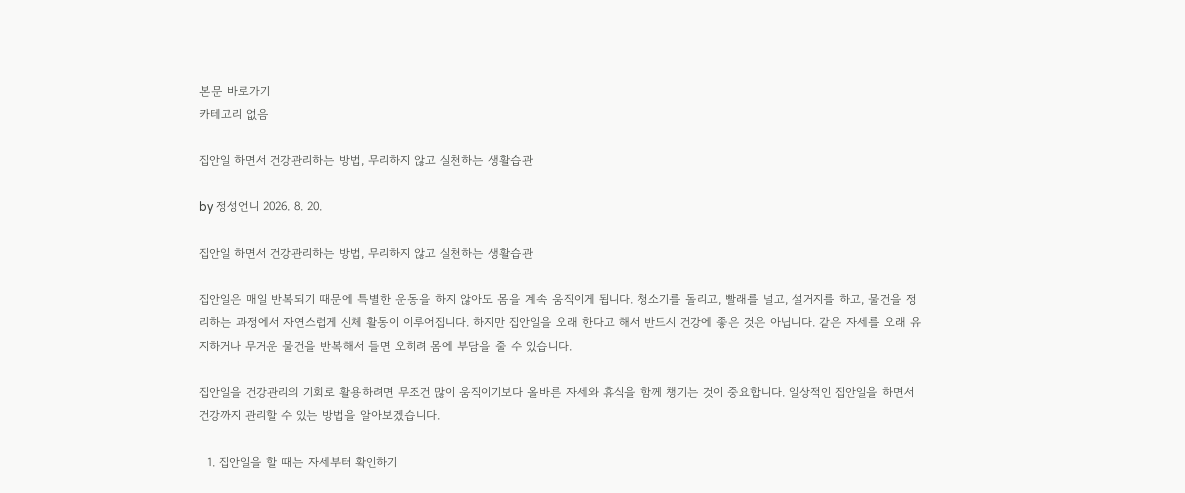본문 바로가기
카테고리 없음

집안일 하면서 건강관리하는 방법, 무리하지 않고 실천하는 생활습관

by 정성언니 2026. 8. 20.

집안일 하면서 건강관리하는 방법, 무리하지 않고 실천하는 생활습관

집안일은 매일 반복되기 때문에 특별한 운동을 하지 않아도 몸을 계속 움직이게 됩니다. 청소기를 돌리고, 빨래를 널고, 설거지를 하고, 물건을 정리하는 과정에서 자연스럽게 신체 활동이 이루어집니다. 하지만 집안일을 오래 한다고 해서 반드시 건강에 좋은 것은 아닙니다. 같은 자세를 오래 유지하거나 무거운 물건을 반복해서 들면 오히려 몸에 부담을 줄 수 있습니다.

집안일을 건강관리의 기회로 활용하려면 무조건 많이 움직이기보다 올바른 자세와 휴식을 함께 챙기는 것이 중요합니다. 일상적인 집안일을 하면서 건강까지 관리할 수 있는 방법을 알아보겠습니다.

  1. 집안일을 할 때는 자세부터 확인하기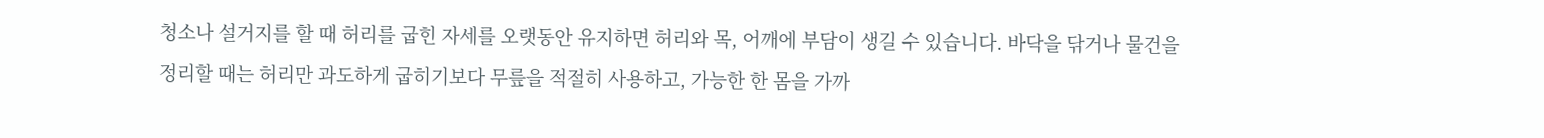청소나 설거지를 할 때 허리를 굽힌 자세를 오랫동안 유지하면 허리와 목, 어깨에 부담이 생길 수 있습니다. 바닥을 닦거나 물건을 정리할 때는 허리만 과도하게 굽히기보다 무릎을 적절히 사용하고, 가능한 한 몸을 가까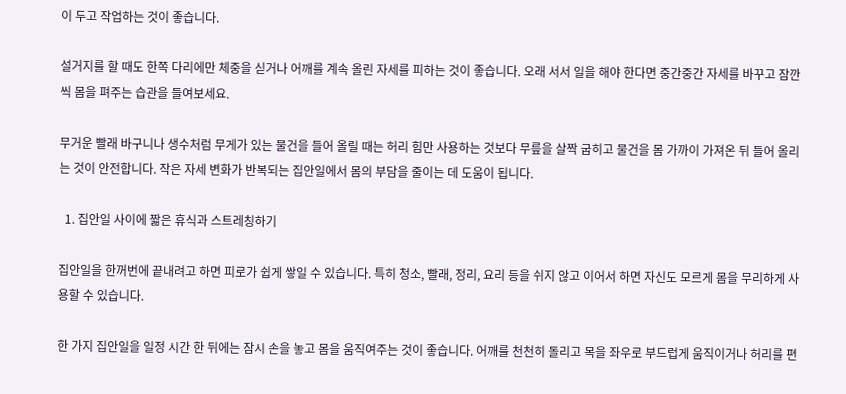이 두고 작업하는 것이 좋습니다.

설거지를 할 때도 한쪽 다리에만 체중을 싣거나 어깨를 계속 올린 자세를 피하는 것이 좋습니다. 오래 서서 일을 해야 한다면 중간중간 자세를 바꾸고 잠깐씩 몸을 펴주는 습관을 들여보세요.

무거운 빨래 바구니나 생수처럼 무게가 있는 물건을 들어 올릴 때는 허리 힘만 사용하는 것보다 무릎을 살짝 굽히고 물건을 몸 가까이 가져온 뒤 들어 올리는 것이 안전합니다. 작은 자세 변화가 반복되는 집안일에서 몸의 부담을 줄이는 데 도움이 됩니다.

  1. 집안일 사이에 짧은 휴식과 스트레칭하기

집안일을 한꺼번에 끝내려고 하면 피로가 쉽게 쌓일 수 있습니다. 특히 청소, 빨래, 정리, 요리 등을 쉬지 않고 이어서 하면 자신도 모르게 몸을 무리하게 사용할 수 있습니다.

한 가지 집안일을 일정 시간 한 뒤에는 잠시 손을 놓고 몸을 움직여주는 것이 좋습니다. 어깨를 천천히 돌리고 목을 좌우로 부드럽게 움직이거나 허리를 편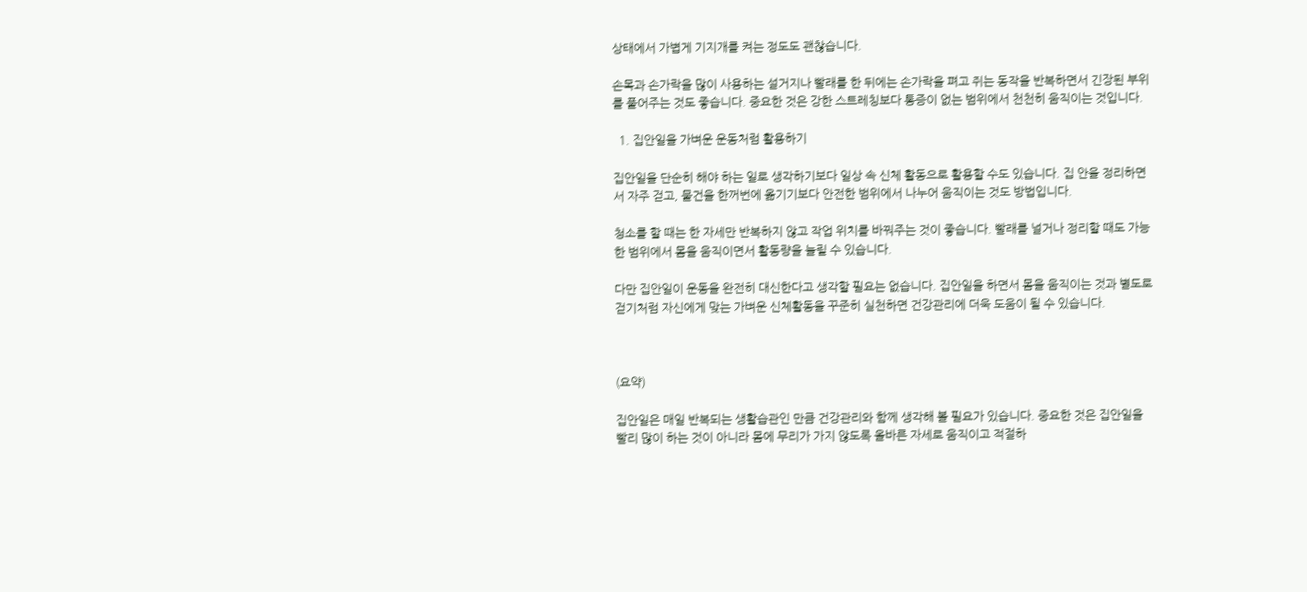상태에서 가볍게 기지개를 켜는 정도도 괜찮습니다.

손목과 손가락을 많이 사용하는 설거지나 빨래를 한 뒤에는 손가락을 펴고 쥐는 동작을 반복하면서 긴장된 부위를 풀어주는 것도 좋습니다. 중요한 것은 강한 스트레칭보다 통증이 없는 범위에서 천천히 움직이는 것입니다.

  1. 집안일을 가벼운 운동처럼 활용하기

집안일을 단순히 해야 하는 일로 생각하기보다 일상 속 신체 활동으로 활용할 수도 있습니다. 집 안을 정리하면서 자주 걷고, 물건을 한꺼번에 옮기기보다 안전한 범위에서 나누어 움직이는 것도 방법입니다.

청소를 할 때는 한 자세만 반복하지 않고 작업 위치를 바꿔주는 것이 좋습니다. 빨래를 널거나 정리할 때도 가능한 범위에서 몸을 움직이면서 활동량을 늘릴 수 있습니다.

다만 집안일이 운동을 완전히 대신한다고 생각할 필요는 없습니다. 집안일을 하면서 몸을 움직이는 것과 별도로 걷기처럼 자신에게 맞는 가벼운 신체활동을 꾸준히 실천하면 건강관리에 더욱 도움이 될 수 있습니다.



(요약)

집안일은 매일 반복되는 생활습관인 만큼 건강관리와 함께 생각해 볼 필요가 있습니다. 중요한 것은 집안일을 빨리 많이 하는 것이 아니라 몸에 무리가 가지 않도록 올바른 자세로 움직이고 적절하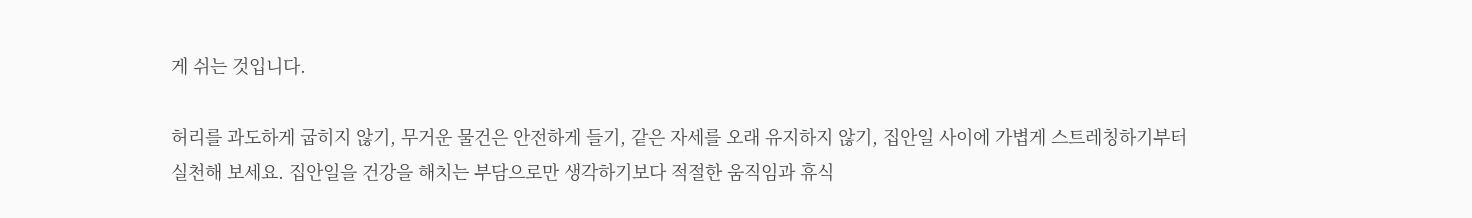게 쉬는 것입니다.

허리를 과도하게 굽히지 않기, 무거운 물건은 안전하게 들기, 같은 자세를 오래 유지하지 않기, 집안일 사이에 가볍게 스트레칭하기부터 실천해 보세요. 집안일을 건강을 해치는 부담으로만 생각하기보다 적절한 움직임과 휴식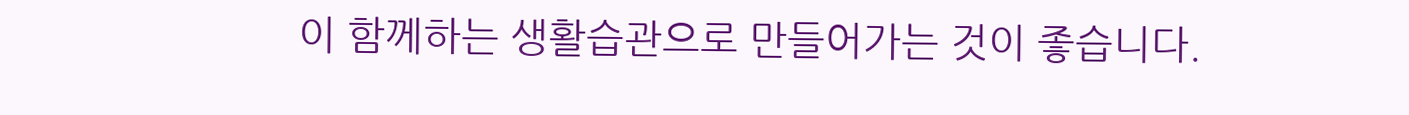이 함께하는 생활습관으로 만들어가는 것이 좋습니다.